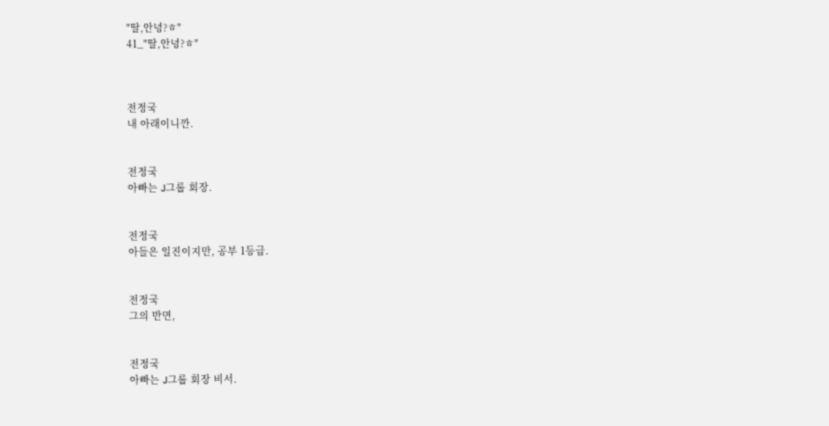"딸,안녕?ㅎ"
41_"딸,안녕?ㅎ"



전정국
내 아래이니깐.


전정국
아빠는 J그룹 회장.


전정국
아들은 일진이지만, 공부 1등급.


전정국
그의 반면,


전정국
아빠는 J그룹 회장 비서.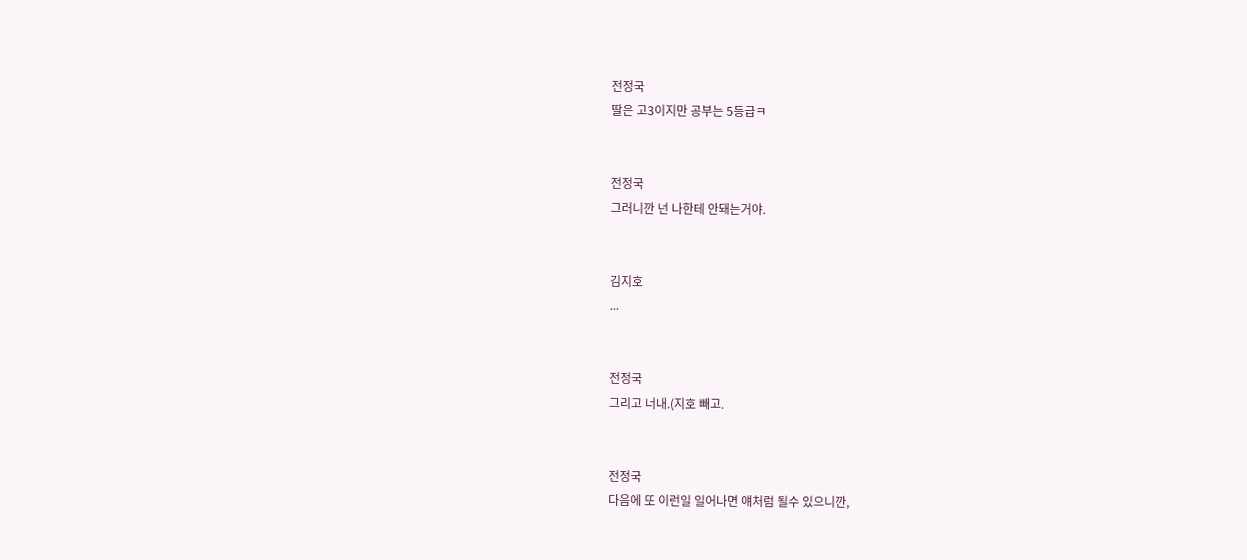전정국
딸은 고3이지만 공부는 5등급ㅋ


전정국
그러니깐 넌 나한테 안돼는거야.


김지호
...


전정국
그리고 너내.(지호 빼고.


전정국
다음에 또 이런일 일어나면 얘처럼 될수 있으니깐,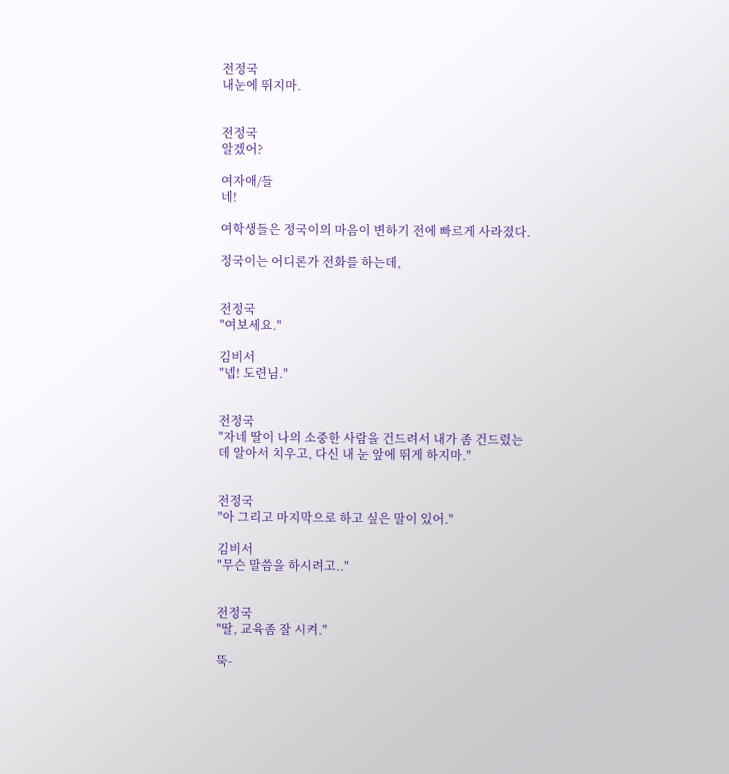전정국
내눈에 뛰지마.


전정국
알겠어?

여자애/들
네!

여학생들은 정국이의 마음이 변하기 전에 빠르게 사라졌다.

정국이는 어디론가 전화를 하는데,


전정국
"여보세요."

김비서
"넵! 도련님."


전정국
"자네 딸이 나의 소중한 사람을 건드려서 내가 좀 건드렸는데 알아서 치우고, 다신 내 눈 앞에 뛰게 하지마."


전정국
"아 그리고 마지막으로 하고 싶은 말이 있어."

김비서
"무슨 말씀을 하시려고.."


전정국
"딸, 교육좀 잘 시켜."

뚝-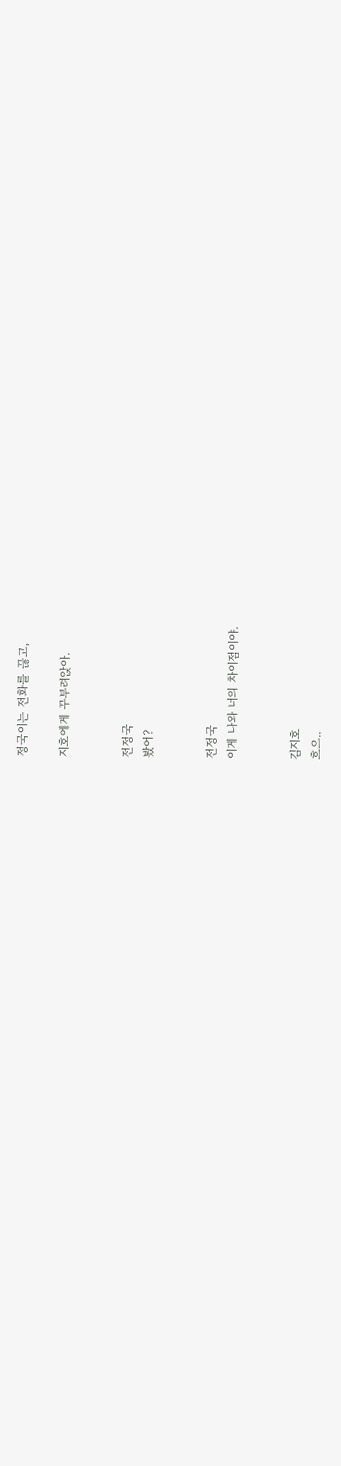정국이는 전화를 끊고,

지호에게 꾸부려앉아.


전정국
봤어?


전정국
이게 나와 너의 차이점이야.


김지호
흐으..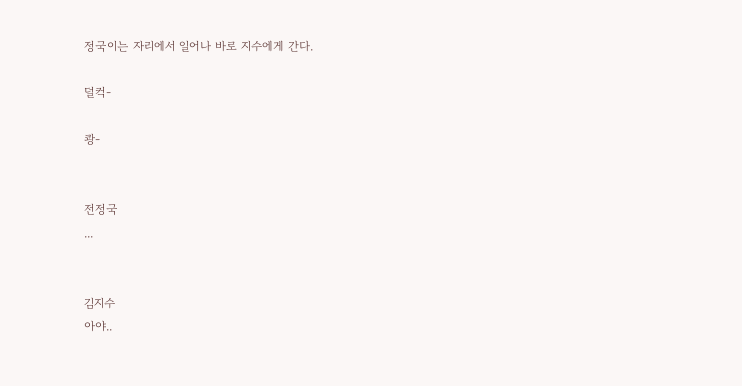정국이는 자리에서 일어나 바로 지수에게 간다.

덜컥-

쾅-


전정국
...


김지수
아야..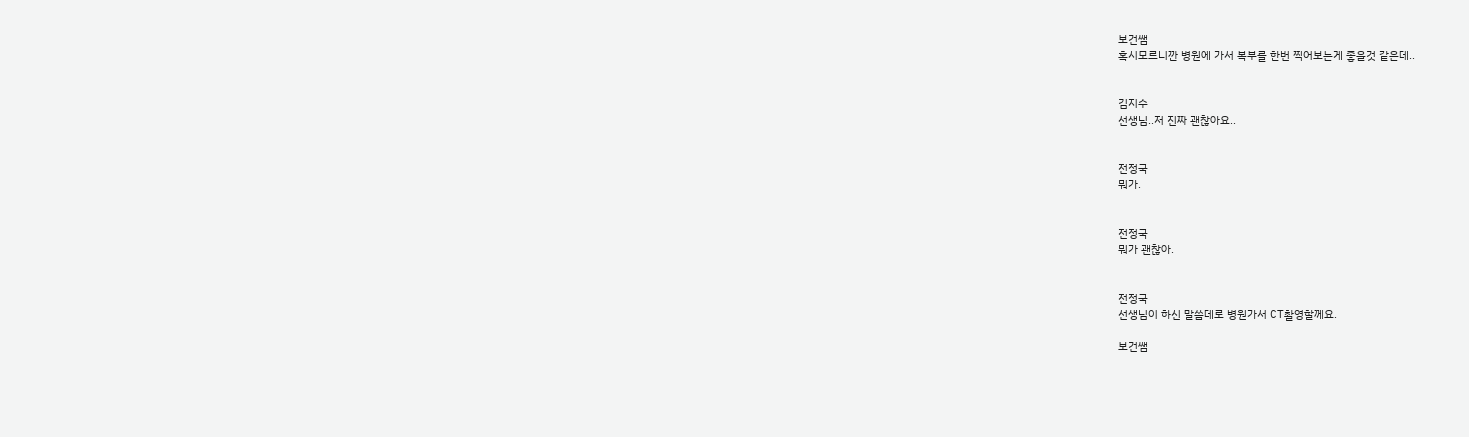보건쌤
혹시모르니깐 병원에 가서 복부를 한번 찍어보는게 좋을것 같은데..


김지수
선생님..저 진짜 괜찮아요..


전정국
뭐가.


전정국
뭐가 괜찮아.


전정국
선생님이 하신 말씀데로 병원가서 CT촬영할께요.

보건쌤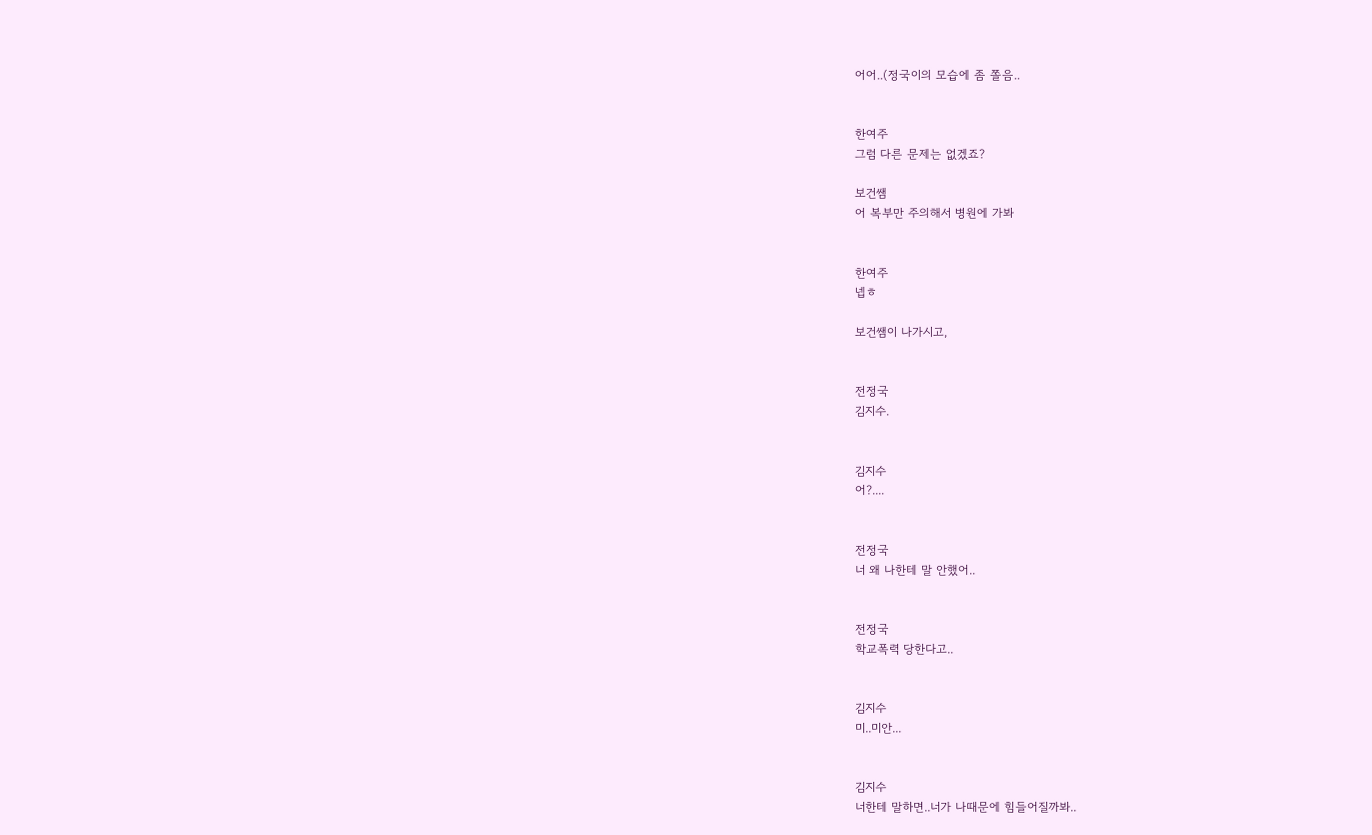어어..(정국이의 모습에 좀 쫄음..


한여주
그럼 다른 문제는 없겠죠?

보건쌤
어 복부만 주의해서 병원에 가봐


한여주
넵ㅎ

보건쌤이 나가시고,


전정국
김지수.


김지수
어?....


전정국
너 왜 나한테 말 안했어..


전정국
학교폭력 당한다고..


김지수
미..미안...


김지수
너한테 말하면..너가 나때문에 힘들어질까봐..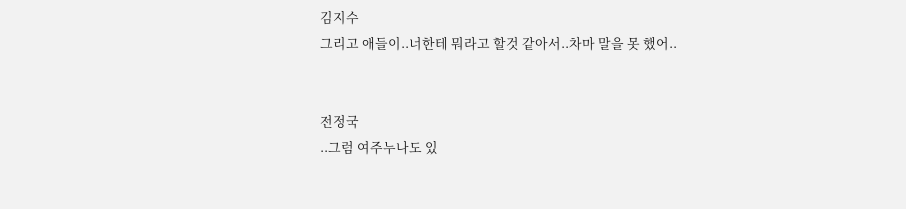김지수
그리고 애들이..너한테 뭐라고 할것 같아서..차마 말을 못 했어..


전정국
..그럼 여주누나도 있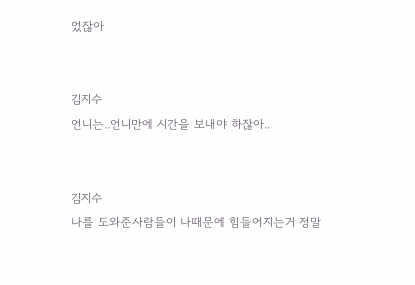었잖아


김지수
언니는..언니만에 시간을 보내야 하잖아..


김지수
나를 도와준사람들이 나때문에 힘들어지는거 정말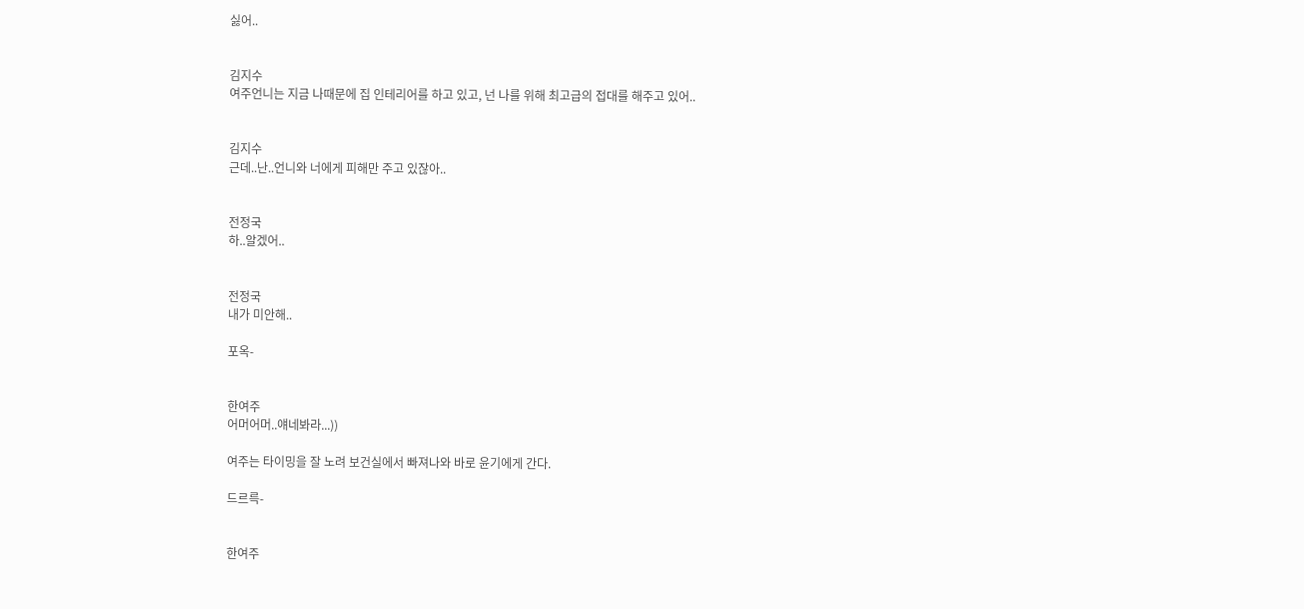싫어..


김지수
여주언니는 지금 나때문에 집 인테리어를 하고 있고, 넌 나를 위해 최고급의 접대를 해주고 있어..


김지수
근데..난..언니와 너에게 피해만 주고 있잖아..


전정국
하..알겠어..


전정국
내가 미안해..

포옥-


한여주
어머어머..얘네봐라...))

여주는 타이밍을 잘 노려 보건실에서 빠져나와 바로 윤기에게 간다.

드르륵-


한여주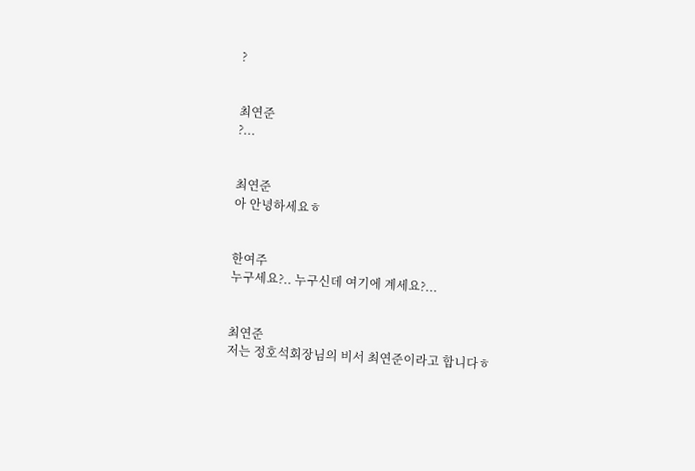?


최연준
?...


최연준
아 안녕하세요ㅎ


한여주
누구세요?.. 누구신데 여기에 계세요?...


최연준
저는 정호석회장님의 비서 최연준이라고 합니다ㅎ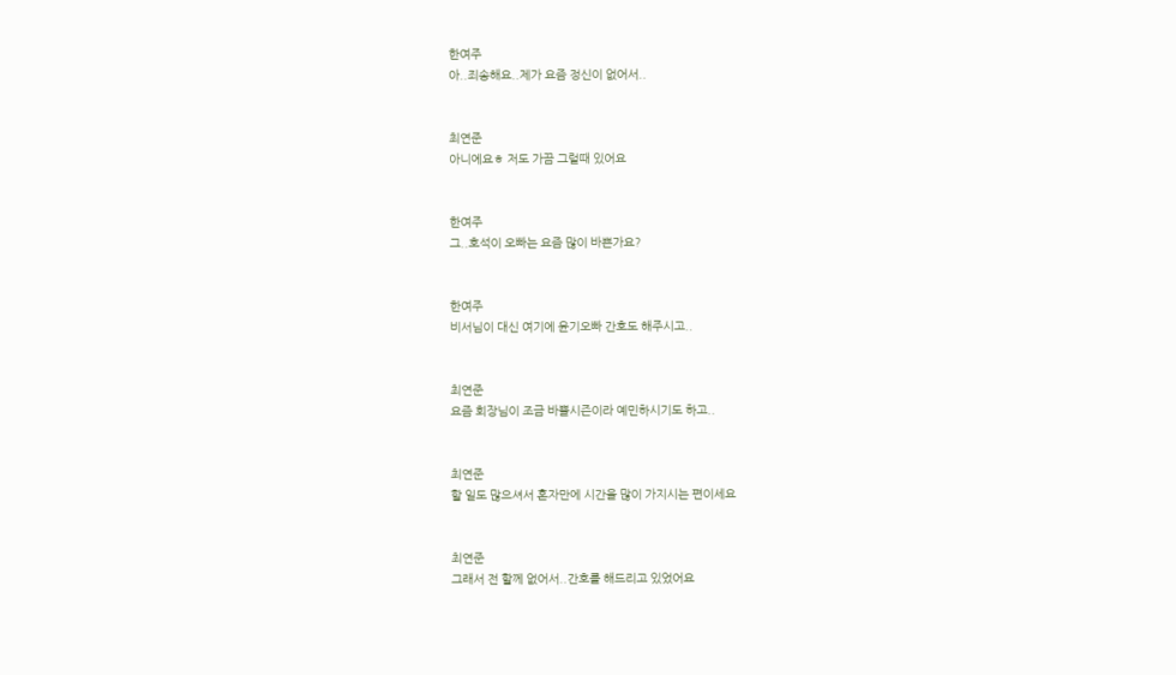한여주
아..죄송해요..제가 요즘 정신이 없어서..


최연준
아니에요ㅎ 저도 가끔 그럴때 있어요


한여주
그..호석이 오빠는 요즘 많이 바쁜가요?


한여주
비서님이 대신 여기에 윤기오빠 간호도 해주시고..


최연준
요즘 회장님이 조금 바쁠시즌이라 예민하시기도 하고..


최연준
할 일도 많으셔서 혼자만에 시간을 많이 가지시는 편이세요


최연준
그래서 전 할께 없어서..간호를 해드리고 있었어요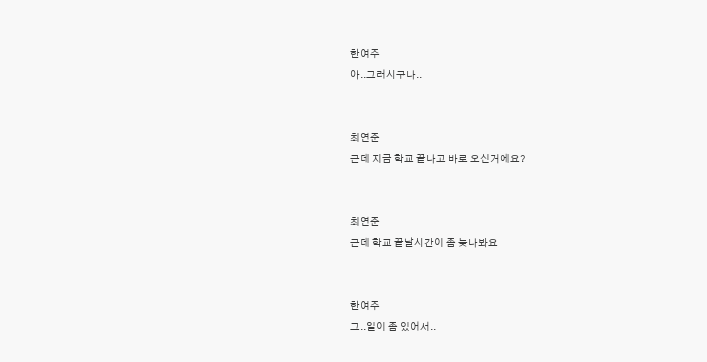한여주
아..그러시구나..


최연준
근데 지금 학교 끝나고 바로 오신거에요?


최연준
근데 학교 끝날시간이 좀 늦나봐요


한여주
그..일이 좀 있어서..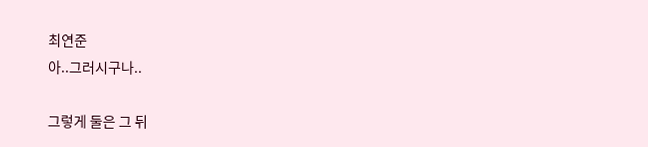최연준
아..그러시구나..

그렇게 둘은 그 뒤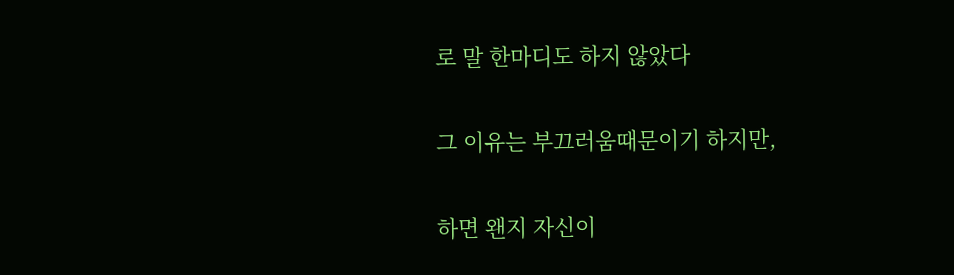로 말 한마디도 하지 않았다

그 이유는 부끄러움때문이기 하지만,

하면 왠지 자신이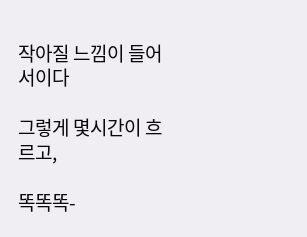작아질 느낌이 들어서이다

그렇게 몇시간이 흐르고,

똑똑똑-